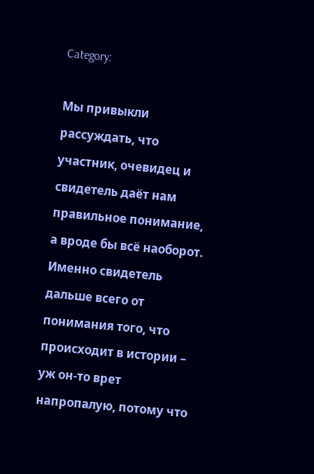Category:

Мы привыкли рассуждать, что участник, очевидец и свидетель даёт нам правильное понимание, а вроде бы всё наоборот. Именно свидетель дальше всего от понимания того, что происходит в истории – уж он-то врет напропалую, потому что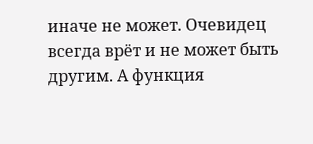иначе не может. Очевидец всегда врёт и не может быть другим. А функция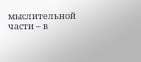мыслительной части – в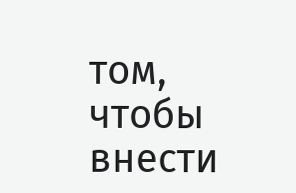том, чтобы внести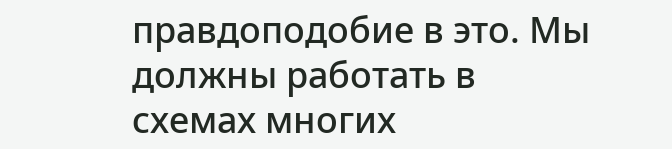правдоподобие в это. Мы должны работать в схемах многих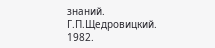знаний.
Г.П.Щедровицкий. 1982.